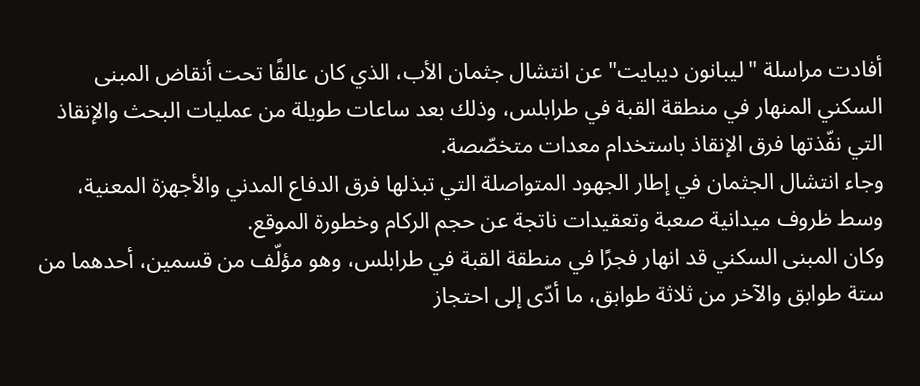أفادت مراسلة "ليبانون ديبايت" عن انتشال جثمان الأب، الذي كان عالقًا تحت أنقاض المبنى السكني المنهار في منطقة القبة في طرابلس، وذلك بعد ساعات طويلة من عمليات البحث والإنقاذ التي نفّذتها فرق الإنقاذ باستخدام معدات متخصّصة.
وجاء انتشال الجثمان في إطار الجهود المتواصلة التي تبذلها فرق الدفاع المدني والأجهزة المعنية، وسط ظروف ميدانية صعبة وتعقيدات ناتجة عن حجم الركام وخطورة الموقع.
وكان المبنى السكني قد انهار فجرًا في منطقة القبة في طرابلس، وهو مؤلّف من قسمين، أحدهما من ستة طوابق والآخر من ثلاثة طوابق، ما أدّى إلى احتجاز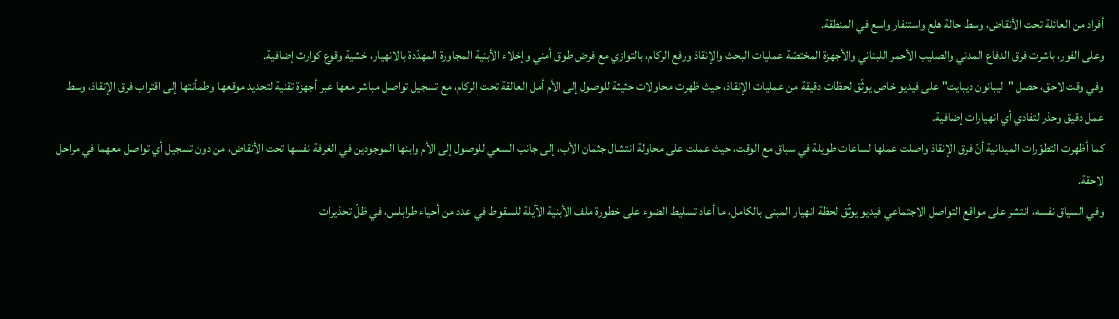أفراد من العائلة تحت الأنقاض، وسط حالة هلع واستنفار واسع في المنطقة.
وعلى الفور، باشرت فرق الدفاع المدني والصليب الأحمر اللبناني والأجهزة المختصّة عمليات البحث والإنقاذ ورفع الركام، بالتوازي مع فرض طوق أمني وإخلاء الأبنية المجاورة المهدّدة بالانهيار، خشية وقوع كوارث إضافية.
وفي وقت لاحق، حصل "ليبانون ديبايت" على فيديو خاص يوثّق لحظات دقيقة من عمليات الإنقاذ، حيث ظهرت محاولات حثيثة للوصول إلى الأم أمل العالقة تحت الركام، مع تسجيل تواصل مباشر معها عبر أجهزة تقنية لتحديد موقعها وطمأنتها إلى اقتراب فرق الإنقاذ، وسط عمل دقيق وحذر لتفادي أي انهيارات إضافية.
كما أظهرت التطوّرات الميدانية أنّ فرق الإنقاذ واصلت عملها لساعات طويلة في سباق مع الوقت، حيث عملت على محاولة انتشال جثمان الأب، إلى جانب السعي للوصول إلى الأم وابنها الموجودين في الغرفة نفسها تحت الأنقاض، من دون تسجيل أي تواصل معهما في مراحل لاحقة.
وفي السياق نفسه، انتشر على مواقع التواصل الاجتماعي فيديو يوثّق لحظة انهيار المبنى بالكامل، ما أعاد تسليط الضوء على خطورة ملف الأبنية الآيلة للسقوط في عدد من أحياء طرابلس، في ظلّ تحذيرات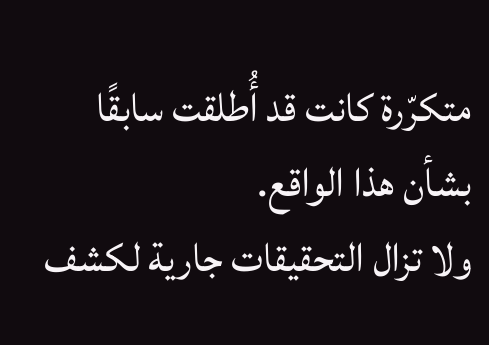متكرّرة كانت قد أُطلقت سابقًا بشأن هذا الواقع.
ولا تزال التحقيقات جارية لكشف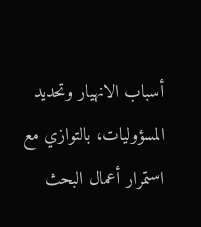أسباب الانهيار وتحديد المسؤوليات، بالتوازي مع استمرار أعمال البحث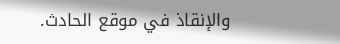والإنقاذ في موقع الحادث.